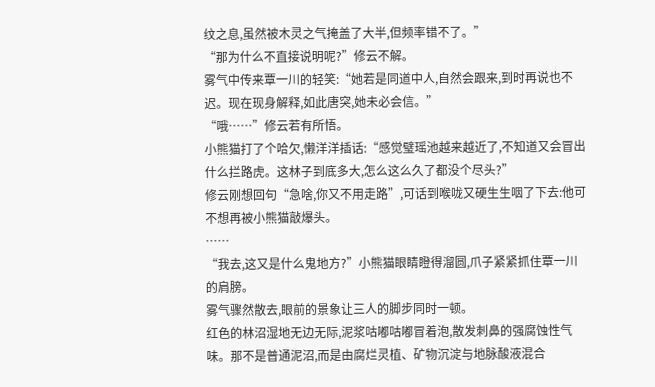纹之息,虽然被木灵之气掩盖了大半,但频率错不了。”
“那为什么不直接说明呢?”修云不解。
雾气中传来覃一川的轻笑:“她若是同道中人,自然会跟来,到时再说也不迟。现在现身解释,如此唐突,她未必会信。”
“哦……”修云若有所悟。
小熊猫打了个哈欠,懒洋洋插话:“感觉璧瑶池越来越近了,不知道又会冒出什么拦路虎。这林子到底多大,怎么这么久了都没个尽头?”
修云刚想回句“急啥,你又不用走路”,可话到喉咙又硬生生咽了下去:他可不想再被小熊猫敲爆头。
……
“我去,这又是什么鬼地方?”小熊猫眼睛瞪得溜圆,爪子紧紧抓住覃一川的肩膀。
雾气骤然散去,眼前的景象让三人的脚步同时一顿。
红色的林沼湿地无边无际,泥浆咕嘟咕嘟冒着泡,散发刺鼻的强腐蚀性气味。那不是普通泥沼,而是由腐烂灵植、矿物沉淀与地脉酸液混合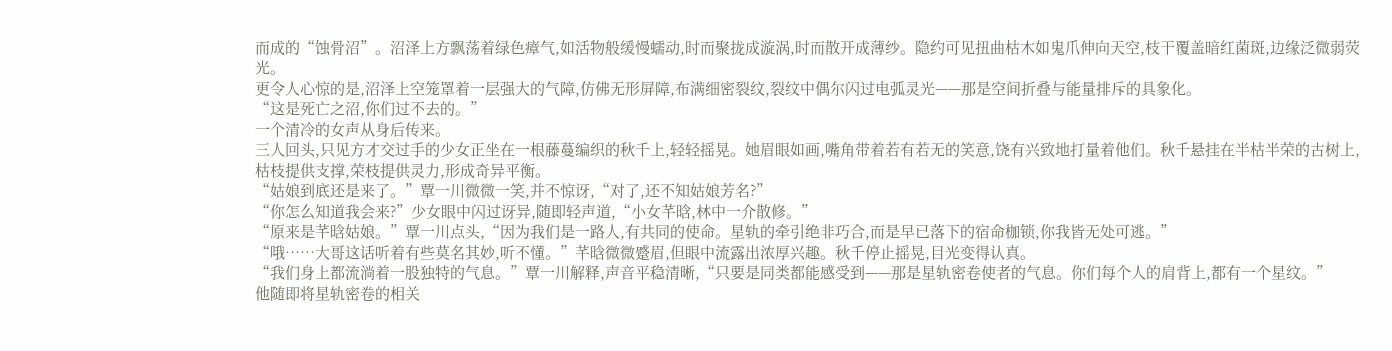而成的“蚀骨沼”。沼泽上方飘荡着绿色瘴气,如活物般缓慢蠕动,时而聚拢成漩涡,时而散开成薄纱。隐约可见扭曲枯木如鬼爪伸向天空,枝干覆盖暗红菌斑,边缘泛微弱荧光。
更令人心惊的是,沼泽上空笼罩着一层强大的气障,仿佛无形屏障,布满细密裂纹,裂纹中偶尔闪过电弧灵光——那是空间折叠与能量排斥的具象化。
“这是死亡之沼,你们过不去的。”
一个清冷的女声从身后传来。
三人回头,只见方才交过手的少女正坐在一根藤蔓编织的秋千上,轻轻摇晃。她眉眼如画,嘴角带着若有若无的笑意,饶有兴致地打量着他们。秋千悬挂在半枯半荣的古树上,枯枝提供支撑,荣枝提供灵力,形成奇异平衡。
“姑娘到底还是来了。”覃一川微微一笑,并不惊讶,“对了,还不知姑娘芳名?”
“你怎么知道我会来?”少女眼中闪过讶异,随即轻声道,“小女芊晗,林中一介散修。”
“原来是芊晗姑娘。”覃一川点头,“因为我们是一路人,有共同的使命。星轨的牵引绝非巧合,而是早已落下的宿命枷锁,你我皆无处可逃。”
“哦……大哥这话听着有些莫名其妙,听不懂。”芊晗微微蹙眉,但眼中流露出浓厚兴趣。秋千停止摇晃,目光变得认真。
“我们身上都流淌着一股独特的气息。”覃一川解释,声音平稳清晰,“只要是同类都能感受到——那是星轨密卷使者的气息。你们每个人的肩背上,都有一个星纹。”
他随即将星轨密卷的相关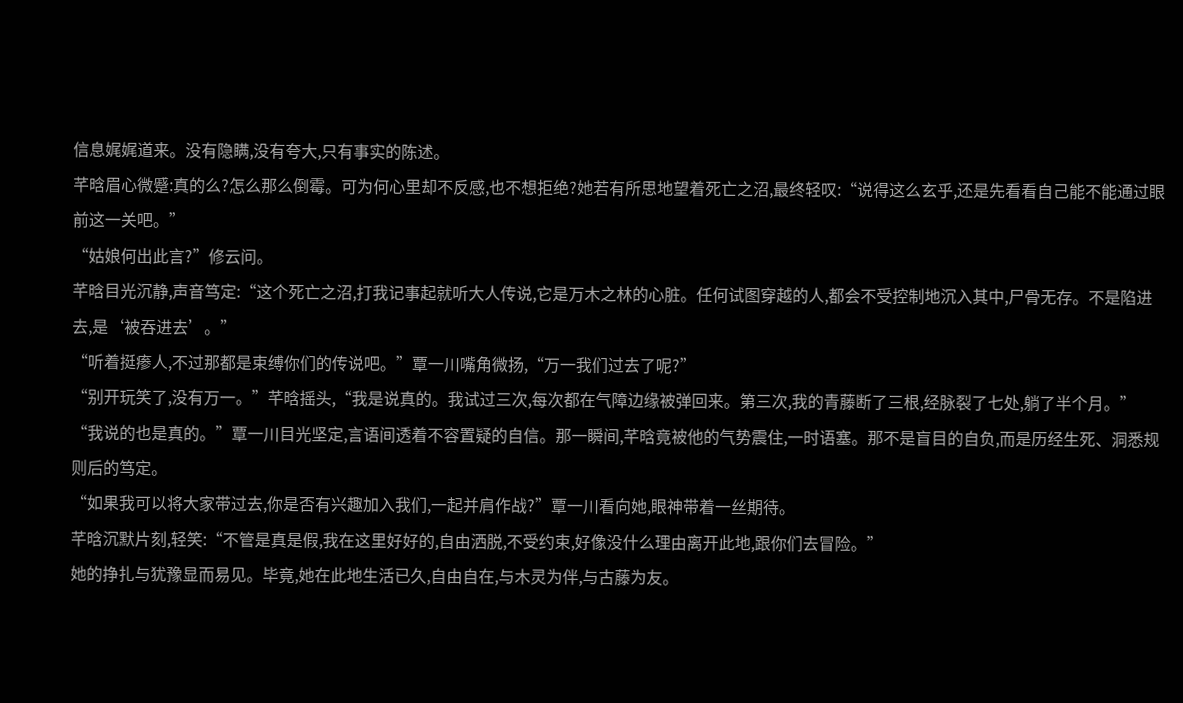信息娓娓道来。没有隐瞒,没有夸大,只有事实的陈述。
芊晗眉心微蹙:真的么?怎么那么倒霉。可为何心里却不反感,也不想拒绝?她若有所思地望着死亡之沼,最终轻叹:“说得这么玄乎,还是先看看自己能不能通过眼前这一关吧。”
“姑娘何出此言?”修云问。
芊晗目光沉静,声音笃定:“这个死亡之沼,打我记事起就听大人传说,它是万木之林的心脏。任何试图穿越的人,都会不受控制地沉入其中,尸骨无存。不是陷进去,是‘被吞进去’。”
“听着挺瘆人,不过那都是束缚你们的传说吧。”覃一川嘴角微扬,“万一我们过去了呢?”
“别开玩笑了,没有万一。”芊晗摇头,“我是说真的。我试过三次,每次都在气障边缘被弹回来。第三次,我的青藤断了三根,经脉裂了七处,躺了半个月。”
“我说的也是真的。”覃一川目光坚定,言语间透着不容置疑的自信。那一瞬间,芊晗竟被他的气势震住,一时语塞。那不是盲目的自负,而是历经生死、洞悉规则后的笃定。
“如果我可以将大家带过去,你是否有兴趣加入我们,一起并肩作战?”覃一川看向她,眼神带着一丝期待。
芊晗沉默片刻,轻笑:“不管是真是假,我在这里好好的,自由洒脱,不受约束,好像没什么理由离开此地,跟你们去冒险。”
她的挣扎与犹豫显而易见。毕竟,她在此地生活已久,自由自在,与木灵为伴,与古藤为友。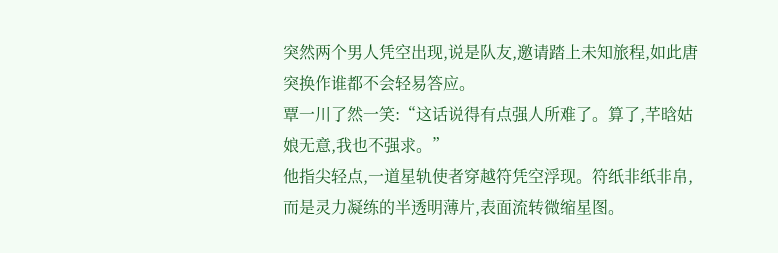突然两个男人凭空出现,说是队友,邀请踏上未知旅程,如此唐突换作谁都不会轻易答应。
覃一川了然一笑:“这话说得有点强人所难了。算了,芊晗姑娘无意,我也不强求。”
他指尖轻点,一道星轨使者穿越符凭空浮现。符纸非纸非帛,而是灵力凝练的半透明薄片,表面流转微缩星图。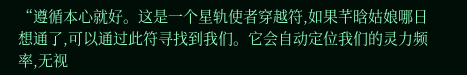“遵循本心就好。这是一个星轨使者穿越符,如果芊晗姑娘哪日想通了,可以通过此符寻找到我们。它会自动定位我们的灵力频率,无视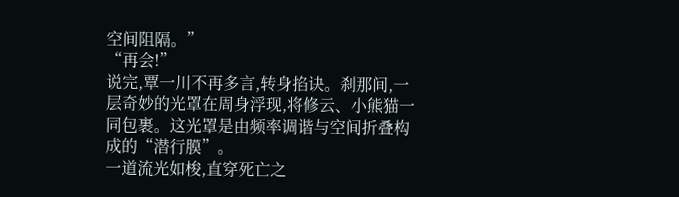空间阻隔。”
“再会!”
说完,覃一川不再多言,转身掐诀。刹那间,一层奇妙的光罩在周身浮现,将修云、小熊猫一同包裹。这光罩是由频率调谐与空间折叠构成的“潜行膜”。
一道流光如梭,直穿死亡之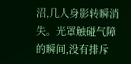沼,几人身影转瞬消失。光罩触碰气障的瞬间,没有排斥